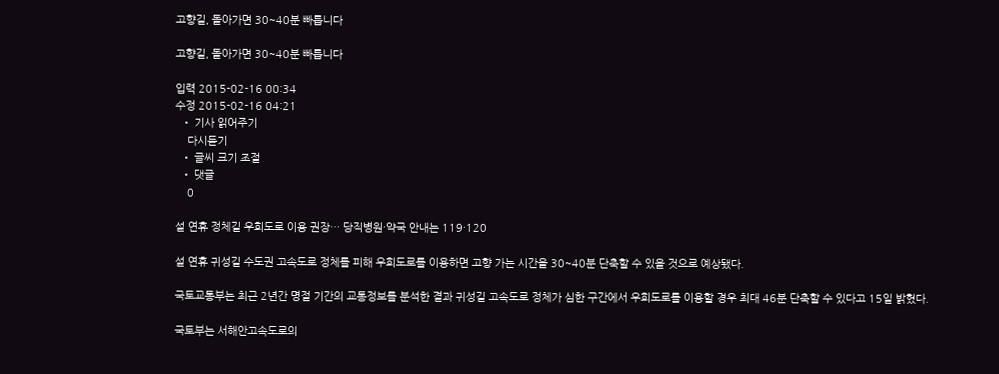고향길, 돌아가면 30~40분 빠릅니다

고향길, 돌아가면 30~40분 빠릅니다

입력 2015-02-16 00:34
수정 2015-02-16 04:21
  • 기사 읽어주기
    다시듣기
  • 글씨 크기 조절
  • 댓글
    0

설 연휴 정체길 우회도로 이용 권장… 당직병원·약국 안내는 119·120

설 연휴 귀성길 수도권 고속도로 정체를 피해 우회도로를 이용하면 고향 가는 시간을 30~40분 단축할 수 있을 것으로 예상됐다.

국토교통부는 최근 2년간 명절 기간의 교통정보를 분석한 결과 귀성길 고속도로 정체가 심한 구간에서 우회도로를 이용할 경우 최대 46분 단축할 수 있다고 15일 밝혔다.

국토부는 서해안고속도로의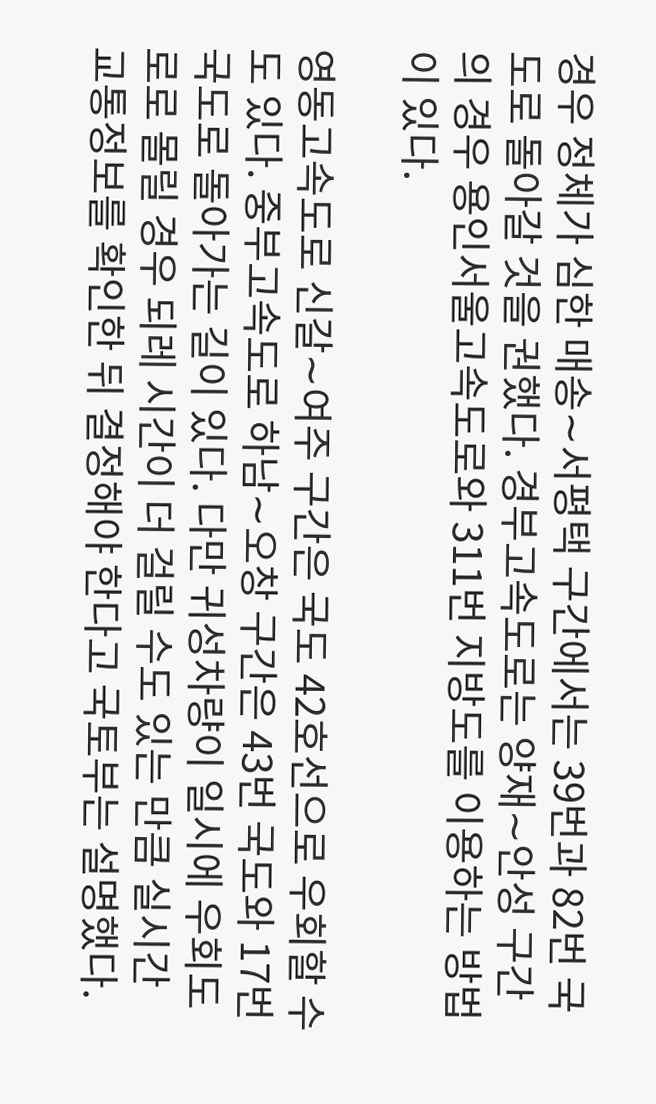경우 정체가 심한 매송∼서평택 구간에서는 39번과 82번 국도로 돌아갈 것을 권했다. 경부고속도로는 양재∼안성 구간의 경우 용인서울고속도로와 311번 지방도를 이용하는 방법이 있다.

영동고속도로 신갈∼여주 구간은 국도 42호선으로 우회할 수도 있다. 중부고속도로 하남∼오창 구간은 43번 국도와 17번 국도로 돌아가는 길이 있다. 다만 귀성차량이 일시에 우회도로로 몰릴 경우 되레 시간이 더 걸릴 수도 있는 만큼 실시간 교통정보를 확인한 뒤 결정해야 한다고 국토부는 설명했다.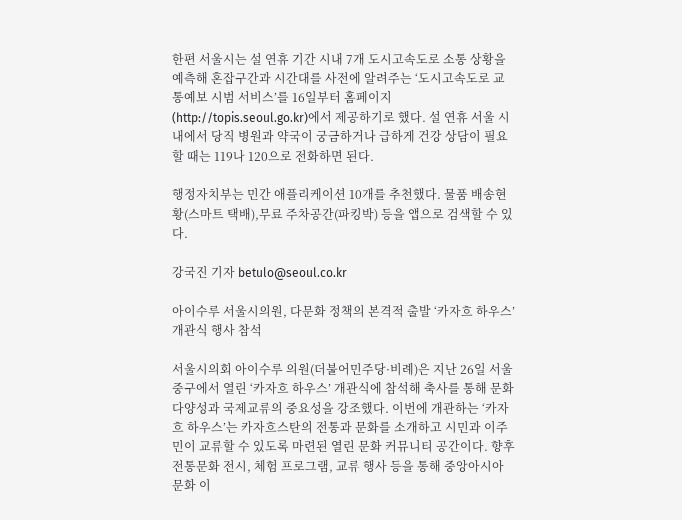한편 서울시는 설 연휴 기간 시내 7개 도시고속도로 소통 상황을 예측해 혼잡구간과 시간대를 사전에 알려주는 ‘도시고속도로 교통예보 시범 서비스’를 16일부터 홈페이지(http://topis.seoul.go.kr)에서 제공하기로 했다. 설 연휴 서울 시내에서 당직 병원과 약국이 궁금하거나 급하게 건강 상담이 필요할 때는 119나 120으로 전화하면 된다.

행정자치부는 민간 애플리케이션 10개를 추천했다. 물품 배송현황(스마트 택배),무료 주차공간(파킹박) 등을 앱으로 검색할 수 있다.

강국진 기자 betulo@seoul.co.kr

아이수루 서울시의원, 다문화 정책의 본격적 출발 ‘카자흐 하우스’ 개관식 행사 참석

서울시의회 아이수루 의원(더불어민주당·비례)은 지난 26일 서울 중구에서 열린 ‘카자흐 하우스’ 개관식에 참석해 축사를 통해 문화다양성과 국제교류의 중요성을 강조했다. 이번에 개관하는 ‘카자흐 하우스’는 카자흐스탄의 전통과 문화를 소개하고 시민과 이주민이 교류할 수 있도록 마련된 열린 문화 커뮤니티 공간이다. 향후 전통문화 전시, 체험 프로그램, 교류 행사 등을 통해 중앙아시아 문화 이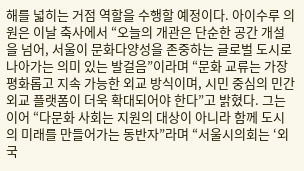해를 넓히는 거점 역할을 수행할 예정이다. 아이수루 의원은 이날 축사에서 “오늘의 개관은 단순한 공간 개설을 넘어, 서울이 문화다양성을 존중하는 글로벌 도시로 나아가는 의미 있는 발걸음”이라며 “문화 교류는 가장 평화롭고 지속 가능한 외교 방식이며, 시민 중심의 민간외교 플랫폼이 더욱 확대되어야 한다”고 밝혔다. 그는 이어 “다문화 사회는 지원의 대상이 아니라 함께 도시의 미래를 만들어가는 동반자”라며 “서울시의회는 ‘외국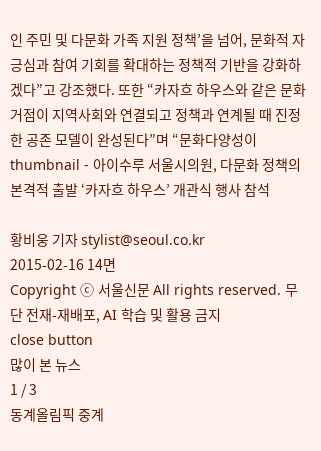인 주민 및 다문화 가족 지원 정책’을 넘어, 문화적 자긍심과 참여 기회를 확대하는 정책적 기반을 강화하겠다”고 강조했다. 또한 “카자흐 하우스와 같은 문화 거점이 지역사회와 연결되고 정책과 연계될 때 진정한 공존 모델이 완성된다”며 “문화다양성이
thumbnail - 아이수루 서울시의원, 다문화 정책의 본격적 출발 ‘카자흐 하우스’ 개관식 행사 참석

황비웅 기자 stylist@seoul.co.kr
2015-02-16 14면
Copyright ⓒ 서울신문 All rights reserved. 무단 전재-재배포, AI 학습 및 활용 금지
close button
많이 본 뉴스
1 / 3
동계올림픽 중계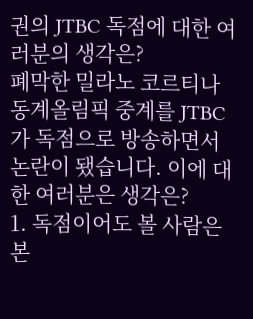권의 JTBC 독점에 대한 여러분의 생각은?
폐막한 밀라노 코르티나 동계올림픽 중계를 JTBC가 독점으로 방송하면서 논란이 됐습니다. 이에 대한 여러분은 생각은?
1. 독점이어도 볼 사람은 본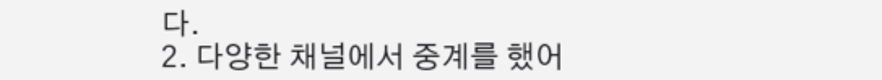다.
2. 다양한 채널에서 중계를 했어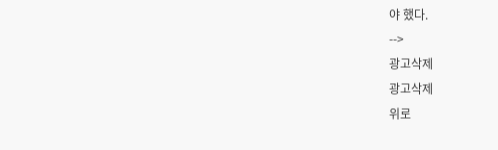야 했다.
-->
광고삭제
광고삭제
위로